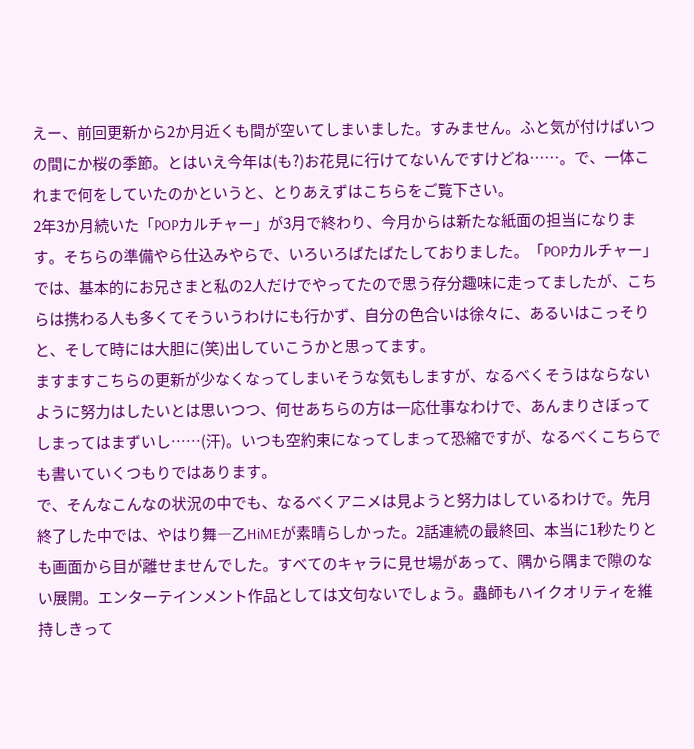えー、前回更新から2か月近くも間が空いてしまいました。すみません。ふと気が付けばいつの間にか桜の季節。とはいえ今年は(も?)お花見に行けてないんですけどね……。で、一体これまで何をしていたのかというと、とりあえずはこちらをご覧下さい。
2年3か月続いた「POPカルチャー」が3月で終わり、今月からは新たな紙面の担当になります。そちらの準備やら仕込みやらで、いろいろばたばたしておりました。「POPカルチャー」では、基本的にお兄さまと私の2人だけでやってたので思う存分趣味に走ってましたが、こちらは携わる人も多くてそういうわけにも行かず、自分の色合いは徐々に、あるいはこっそりと、そして時には大胆に(笑)出していこうかと思ってます。
ますますこちらの更新が少なくなってしまいそうな気もしますが、なるべくそうはならないように努力はしたいとは思いつつ、何せあちらの方は一応仕事なわけで、あんまりさぼってしまってはまずいし……(汗)。いつも空約束になってしまって恐縮ですが、なるべくこちらでも書いていくつもりではあります。
で、そんなこんなの状況の中でも、なるべくアニメは見ようと努力はしているわけで。先月終了した中では、やはり舞―乙HiMEが素晴らしかった。2話連続の最終回、本当に1秒たりとも画面から目が離せませんでした。すべてのキャラに見せ場があって、隅から隅まで隙のない展開。エンターテインメント作品としては文句ないでしょう。蟲師もハイクオリティを維持しきって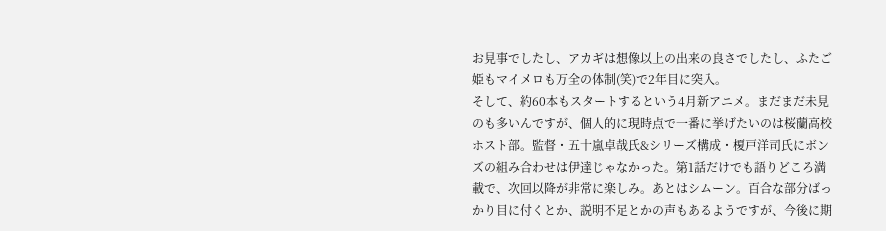お見事でしたし、アカギは想像以上の出来の良さでしたし、ふたご姫もマイメロも万全の体制(笑)で2年目に突入。
そして、約60本もスタートするという4月新アニメ。まだまだ未見のも多いんですが、個人的に現時点で一番に挙げたいのは桜蘭高校ホスト部。監督・五十嵐卓哉氏&シリーズ構成・榎戸洋司氏にボンズの組み合わせは伊達じゃなかった。第1話だけでも語りどころ満載で、次回以降が非常に楽しみ。あとはシムーン。百合な部分ばっかり目に付くとか、説明不足とかの声もあるようですが、今後に期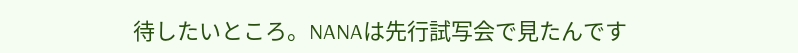待したいところ。NANAは先行試写会で見たんです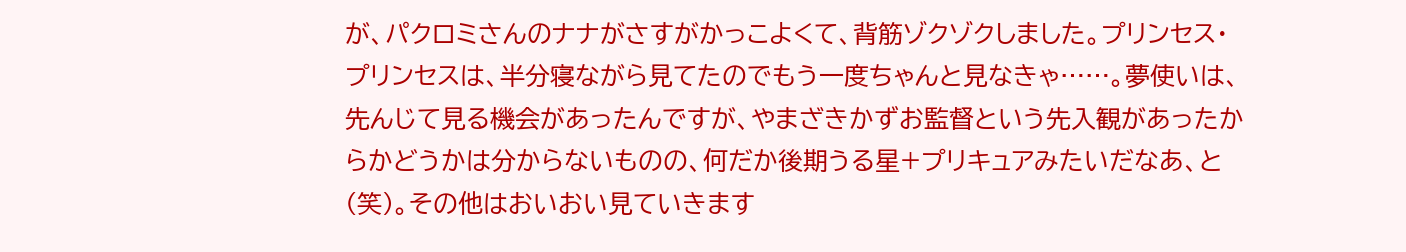が、パクロミさんのナナがさすがかっこよくて、背筋ゾクゾクしました。プリンセス・プリンセスは、半分寝ながら見てたのでもう一度ちゃんと見なきゃ……。夢使いは、先んじて見る機会があったんですが、やまざきかずお監督という先入観があったからかどうかは分からないものの、何だか後期うる星+プリキュアみたいだなあ、と(笑)。その他はおいおい見ていきます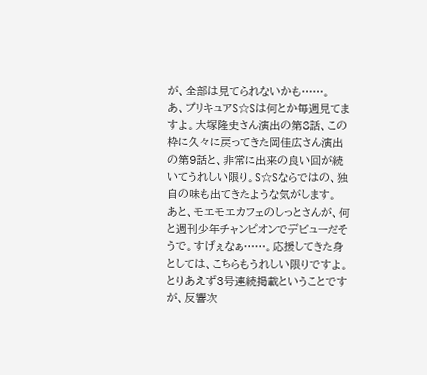が、全部は見てられないかも……。
あ、プリキュアS☆Sは何とか毎週見てますよ。大塚隆史さん演出の第8話、この枠に久々に戻ってきた岡佳広さん演出の第9話と、非常に出来の良い回が続いてうれしい限り。S☆Sならではの、独自の味も出てきたような気がします。
あと、モエモエカフェのしっとさんが、何と週刊少年チャンピオンでデビューだそうで。すげぇなぁ……。応援してきた身としては、こちらもうれしい限りですよ。とりあえず3号連続掲載ということですが、反響次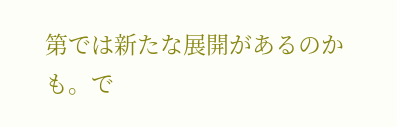第では新たな展開があるのかも。で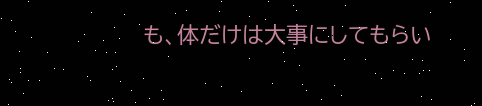も、体だけは大事にしてもらい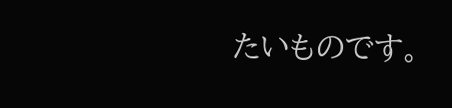たいものです。